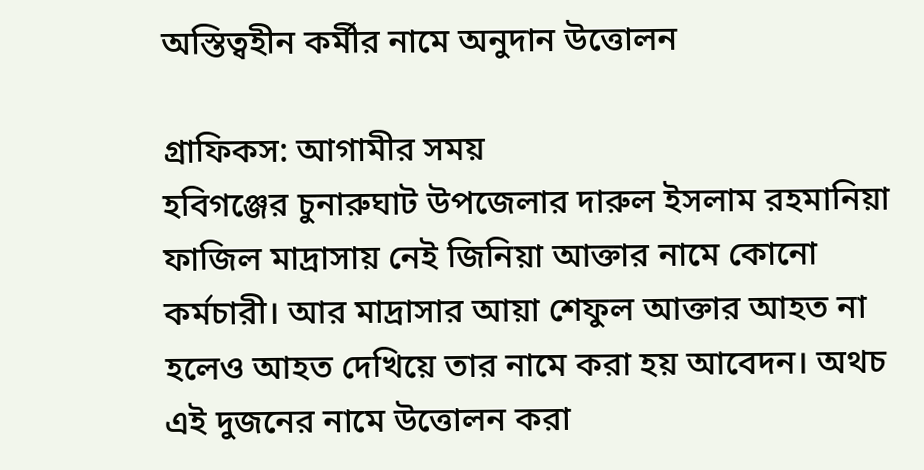অস্তিত্বহীন কর্মীর নামে অনুদান উত্তোলন

গ্রাফিকস: আগামীর সময়
হবিগঞ্জের চুনারুঘাট উপজেলার দারুল ইসলাম রহমানিয়া ফাজিল মাদ্রাসায় নেই জিনিয়া আক্তার নামে কোনো কর্মচারী। আর মাদ্রাসার আয়া শেফুল আক্তার আহত না হলেও আহত দেখিয়ে তার নামে করা হয় আবেদন। অথচ এই দুজনের নামে উত্তোলন করা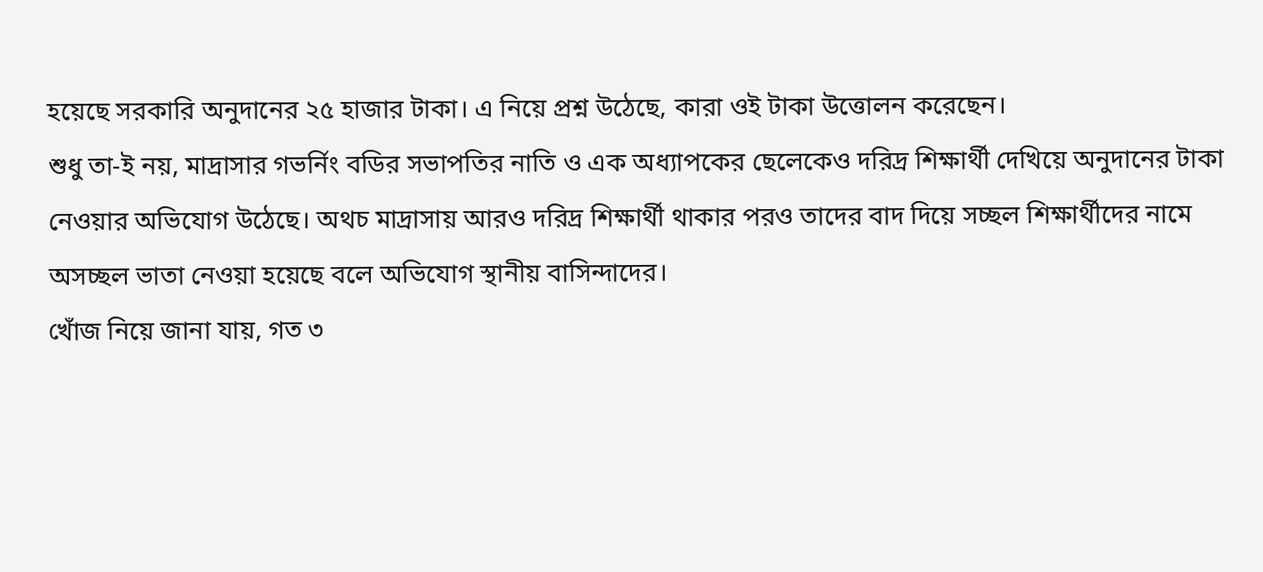হয়েছে সরকারি অনুদানের ২৫ হাজার টাকা। এ নিয়ে প্রশ্ন উঠেছে, কারা ওই টাকা উত্তোলন করেছেন।
শুধু তা-ই নয়, মাদ্রাসার গভর্নিং বডির সভাপতির নাতি ও এক অধ্যাপকের ছেলেকেও দরিদ্র শিক্ষার্থী দেখিয়ে অনুদানের টাকা নেওয়ার অভিযোগ উঠেছে। অথচ মাদ্রাসায় আরও দরিদ্র শিক্ষার্থী থাকার পরও তাদের বাদ দিয়ে সচ্ছল শিক্ষার্থীদের নামে অসচ্ছল ভাতা নেওয়া হয়েছে বলে অভিযোগ স্থানীয় বাসিন্দাদের।
খোঁজ নিয়ে জানা যায়, গত ৩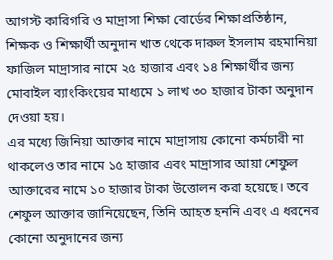আগস্ট কারিগরি ও মাদ্রাসা শিক্ষা বোর্ডের শিক্ষাপ্রতিষ্ঠান, শিক্ষক ও শিক্ষার্থী অনুদান খাত থেকে দারুল ইসলাম রহমানিয়া ফাজিল মাদ্রাসার নামে ২৫ হাজার এবং ১৪ শিক্ষার্থীর জন্য মোবাইল ব্যাংকিংয়ের মাধ্যমে ১ লাখ ৩০ হাজার টাকা অনুদান দেওয়া হয়।
এর মধ্যে জিনিয়া আক্তার নামে মাদ্রাসায় কোনো কর্মচারী না থাকলেও তার নামে ১৫ হাজার এবং মাদ্রাসার আয়া শেফুল আক্তারের নামে ১০ হাজার টাকা উত্তোলন করা হয়েছে। তবে শেফুল আক্তার জানিয়েছেন, তিনি আহত হননি এবং এ ধরনের কোনো অনুদানের জন্য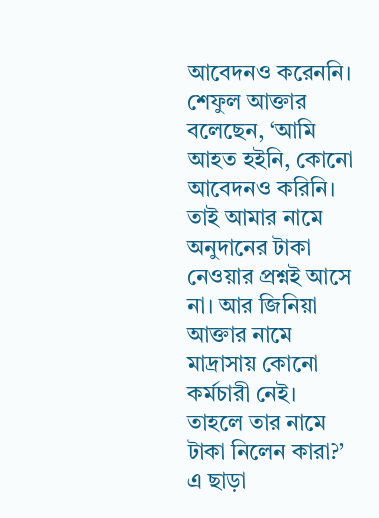আবেদনও করেননি।
শেফুল আক্তার বলেছেন, ‘আমি আহত হইনি, কোনো আবেদনও করিনি। তাই আমার নামে অনুদানের টাকা নেওয়ার প্রশ্নই আসে না। আর জিনিয়া আক্তার নামে মাদ্রাসায় কোনো কর্মচারী নেই। তাহলে তার নামে টাকা নিলেন কারা?’
এ ছাড়া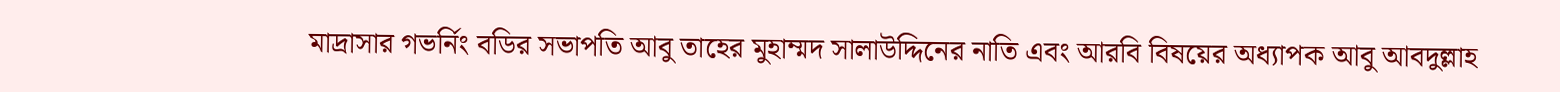মাদ্রাসার গভর্নিং বডির সভাপতি আবু তাহের মুহাম্মদ সালাউদ্দিনের নাতি এবং আরবি বিষয়ের অধ্যাপক আবু আবদুল্লাহ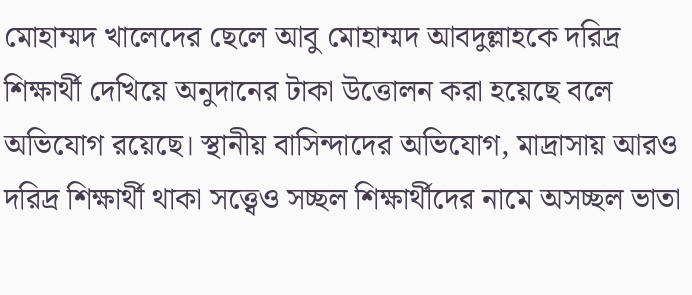মোহাম্মদ খালেদের ছেলে আবু মোহাম্মদ আবদুল্লাহকে দরিদ্র শিক্ষার্থী দেখিয়ে অনুদানের টাকা উত্তোলন করা হয়েছে বলে অভিযোগ রয়েছে। স্থানীয় বাসিন্দাদের অভিযোগ, মাদ্রাসায় আরও দরিদ্র শিক্ষার্থী থাকা সত্ত্বেও সচ্ছল শিক্ষার্থীদের নামে অসচ্ছল ভাতা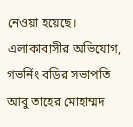নেওয়া হয়েছে।
এলাকাবাসীর অভিযোগ, গভর্নিং বডির সভাপতি আবু তাহের মোহাম্মদ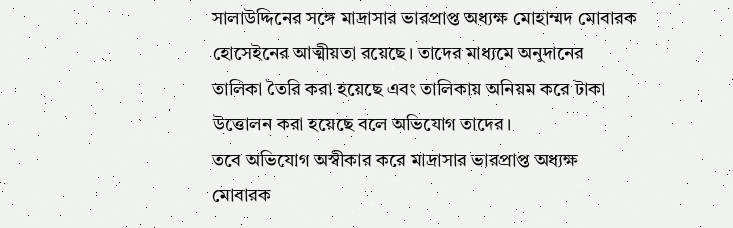সালাউদ্দিনের সঙ্গে মাদ্রাসার ভারপ্রাপ্ত অধ্যক্ষ মোহাম্মদ মোবারক হোসেইনের আত্মীয়তা রয়েছে। তাদের মাধ্যমে অনুদানের তালিকা তৈরি করা হয়েছে এবং তালিকায় অনিয়ম করে টাকা উত্তোলন করা হয়েছে বলে অভিযোগ তাদের।
তবে অভিযোগ অস্বীকার করে মাদ্রাসার ভারপ্রাপ্ত অধ্যক্ষ মোবারক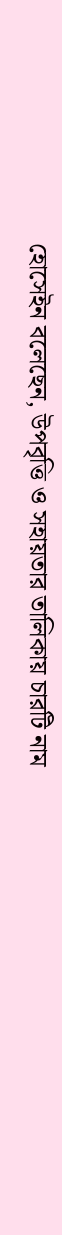হোসেইন বলেছেন, উপবৃত্তি ও সহায়তার তালিকায় চারটি নাম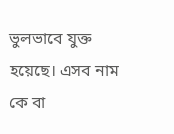ভুলভাবে যুক্ত হয়েছে। এসব নাম কে বা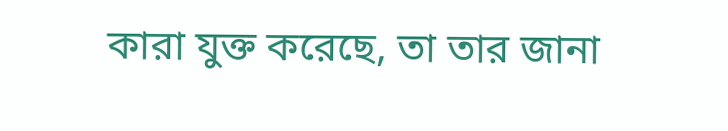কারা যুক্ত করেছে, তা তার জানা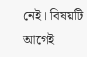নেই। বিষয়টি আগেই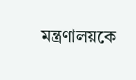মন্ত্রণালয়কে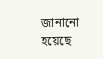জানানো হয়েছে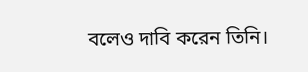বলেও দাবি করেন তিনি।